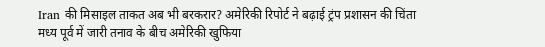Iran की मिसाइल ताकत अब भी बरकरार? अमेरिकी रिपोर्ट ने बढ़ाई ट्रंप प्रशासन की चिंता
मध्य पूर्व में जारी तनाव के बीच अमेरिकी खुफिया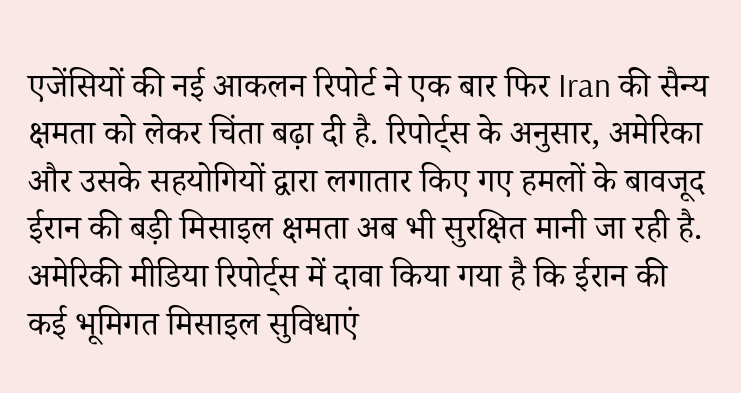एजेंसियों की नई आकलन रिपोर्ट ने एक बार फिर Iran की सैन्य क्षमता को लेकर चिंता बढ़ा दी है. रिपोर्ट्स के अनुसार, अमेरिका और उसके सहयोगियों द्वारा लगातार किए गए हमलों के बावजूद ईरान की बड़ी मिसाइल क्षमता अब भी सुरक्षित मानी जा रही है.
अमेरिकी मीडिया रिपोर्ट्स में दावा किया गया है कि ईरान की कई भूमिगत मिसाइल सुविधाएं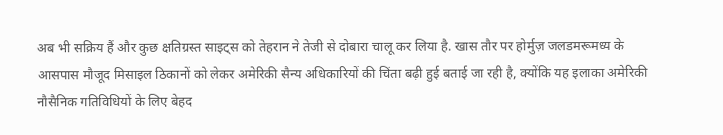अब भी सक्रिय हैं और कुछ क्षतिग्रस्त साइट्स को तेहरान ने तेजी से दोबारा चालू कर लिया है. खास तौर पर होर्मुज़ जलडमरूमध्य के आसपास मौजूद मिसाइल ठिकानों को लेकर अमेरिकी सैन्य अधिकारियों की चिंता बढ़ी हुई बताई जा रही है, क्योंकि यह इलाका अमेरिकी नौसैनिक गतिविधियों के लिए बेहद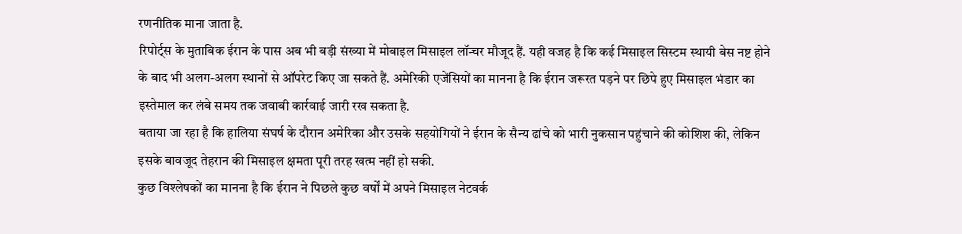रणनीतिक माना जाता है.
रिपोर्ट्स के मुताबिक ईरान के पास अब भी बड़ी संख्या में मोबाइल मिसाइल लॉन्चर मौजूद हैं. यही वजह है कि कई मिसाइल सिस्टम स्थायी बेस नष्ट होने के बाद भी अलग-अलग स्थानों से ऑपरेट किए जा सकते हैं. अमेरिकी एजेंसियों का मानना है कि ईरान जरूरत पड़ने पर छिपे हुए मिसाइल भंडार का इस्तेमाल कर लंबे समय तक जवाबी कार्रवाई जारी रख सकता है.
बताया जा रहा है कि हालिया संघर्ष के दौरान अमेरिका और उसके सहयोगियों ने ईरान के सैन्य ढांचे को भारी नुकसान पहुंचाने की कोशिश की, लेकिन इसके बावजूद तेहरान की मिसाइल क्षमता पूरी तरह खत्म नहीं हो सकी.
कुछ विश्लेषकों का मानना है कि ईरान ने पिछले कुछ वर्षों में अपने मिसाइल नेटवर्क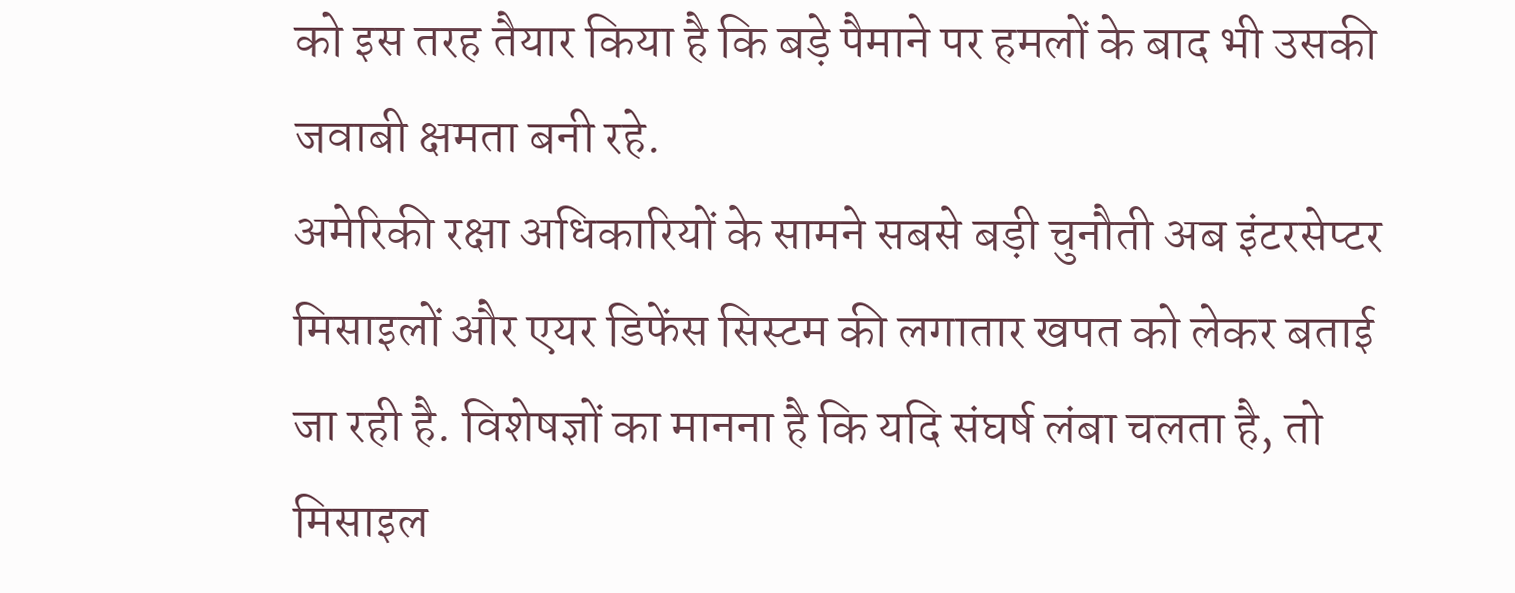को इस तरह तैयार किया है कि बड़े पैमाने पर हमलों के बाद भी उसकी जवाबी क्षमता बनी रहे.
अमेरिकी रक्षा अधिकारियों के सामने सबसे बड़ी चुनौती अब इंटरसेप्टर मिसाइलों और एयर डिफेंस सिस्टम की लगातार खपत को लेकर बताई जा रही है. विशेषज्ञों का मानना है कि यदि संघर्ष लंबा चलता है, तो मिसाइल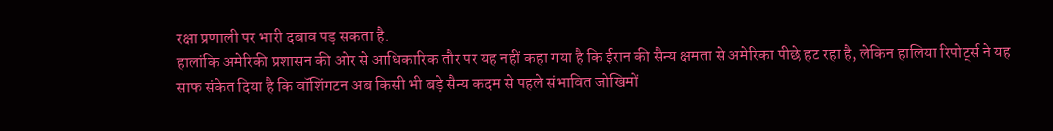रक्षा प्रणाली पर भारी दबाव पड़ सकता है.
हालांकि अमेरिकी प्रशासन की ओर से आधिकारिक तौर पर यह नहीं कहा गया है कि ईरान की सैन्य क्षमता से अमेरिका पीछे हट रहा है, लेकिन हालिया रिपोर्ट्स ने यह साफ संकेत दिया है कि वॉशिंगटन अब किसी भी बड़े सैन्य कदम से पहले संभावित जोखिमों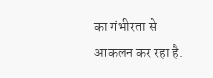का गंभीरता से आकलन कर रहा है.